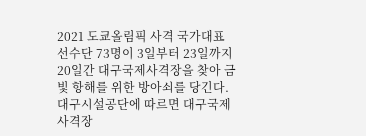2021 도쿄올림픽 사격 국가대표 선수단 73명이 3일부터 23일까지 20일간 대구국제사격장을 찾아 금빛 항해를 위한 방아쇠를 당긴다.대구시설공단에 따르면 대구국제사격장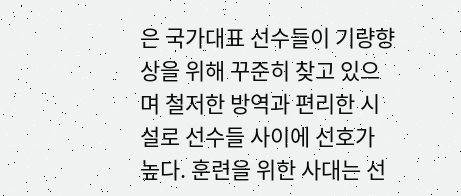은 국가대표 선수들이 기량향상을 위해 꾸준히 찾고 있으며 철저한 방역과 편리한 시설로 선수들 사이에 선호가 높다. 훈련을 위한 사대는 선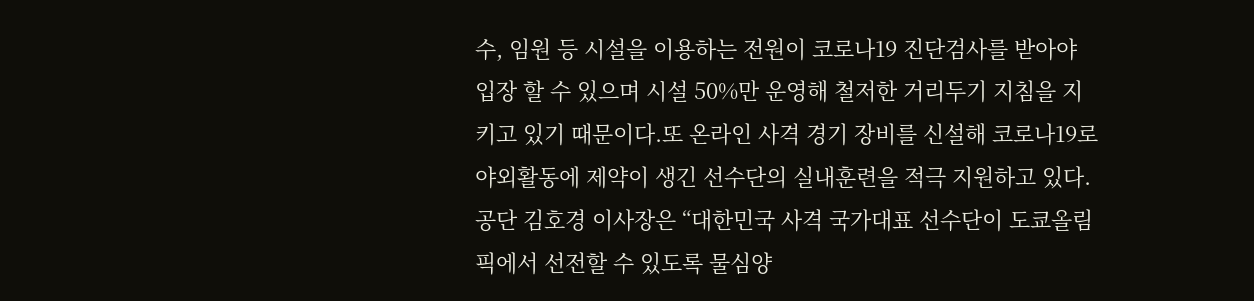수, 임원 등 시설을 이용하는 전원이 코로나19 진단검사를 받아야 입장 할 수 있으며 시설 50%만 운영해 철저한 거리두기 지침을 지키고 있기 때문이다.또 온라인 사격 경기 장비를 신설해 코로나19로 야외활동에 제약이 생긴 선수단의 실내훈련을 적극 지원하고 있다. 공단 김호경 이사장은 “대한민국 사격 국가대표 선수단이 도쿄올림픽에서 선전할 수 있도록 물심양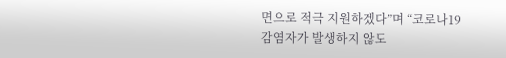면으로 적극 지원하겠다”며 “코로나19 감염자가 발생하지 않도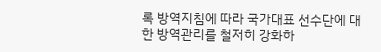록 방역지침에 따라 국가대표 선수단에 대한 방역관리를 철저히 강화하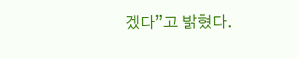겠다”고 밝혔다.